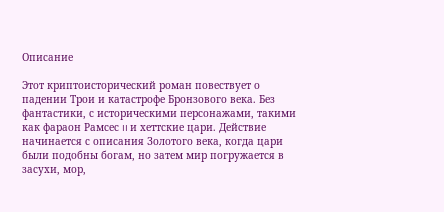Описание

Этот криптоисторический роман повествует о падении Трои и катастрофе Бронзового века. Без фантастики, с историческими персонажами, такими как фараон Рамсес II и хеттские цари. Действие начинается с описания Золотого века, когда цари были подобны богам, но затем мир погружается в засухи, мор,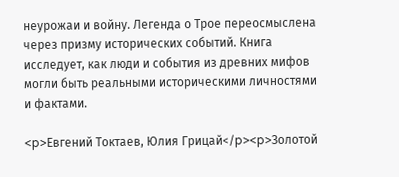неурожаи и войну. Легенда о Трое переосмыслена через призму исторических событий. Книга исследует, как люди и события из древних мифов могли быть реальными историческими личностями и фактами.

<p>Евгений Токтаев, Юлия Грицай</p><p>Золотой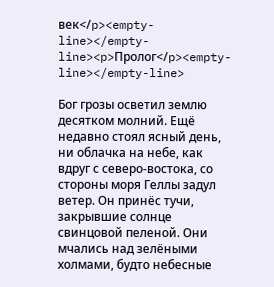век</p><empty-line></empty-line><p>Пролог</p><empty-line></empty-line>

Бог грозы осветил землю десятком молний. Ещё недавно стоял ясный день, ни облачка на небе, как вдруг с северо-востока, со стороны моря Геллы задул ветер. Он принёс тучи, закрывшие солнце свинцовой пеленой. Они мчались над зелёными холмами, будто небесные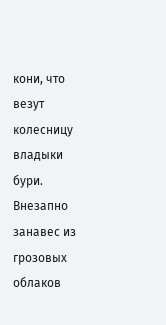кони, что везут колесницу владыки бури. Внезапно занавес из грозовых облаков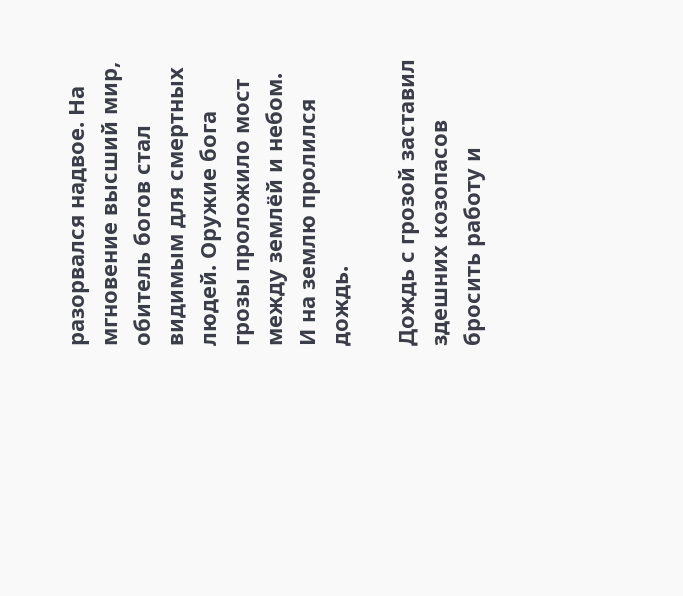разорвался надвое. На мгновение высший мир, обитель богов стал видимым для смертных людей. Оружие бога грозы проложило мост между землёй и небом. И на землю пролился дождь.

Дождь с грозой заставил здешних козопасов бросить работу и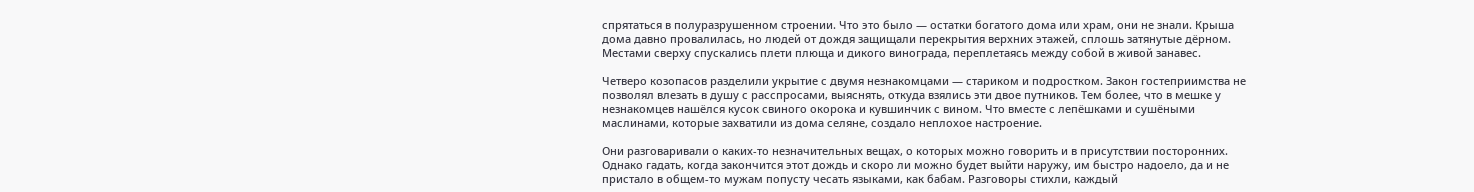спрятаться в полуразрушенном строении. Что это было — остатки богатого дома или храм, они не знали. Крыша дома давно провалилась, но людей от дождя защищали перекрытия верхних этажей, сплошь затянутые дёрном. Местами сверху спускались плети плюща и дикого винограда, переплетаясь между собой в живой занавес.

Четверо козопасов разделили укрытие с двумя незнакомцами — стариком и подростком. Закон гостеприимства не позволял влезать в душу с расспросами, выяснять, откуда взялись эти двое путников. Тем более, что в мешке у незнакомцев нашёлся кусок свиного окорока и кувшинчик с вином. Что вместе с лепёшками и сушёными маслинами, которые захватили из дома селяне, создало неплохое настроение.

Они разговаривали о каких-то незначительных вещах, о которых можно говорить и в присутствии посторонних. Однако гадать, когда закончится этот дождь и скоро ли можно будет выйти наружу, им быстро надоело, да и не пристало в общем-то мужам попусту чесать языками, как бабам. Разговоры стихли, каждый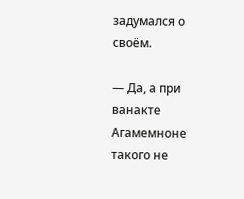задумался о своём.

— Да, а при ванакте Агамемноне такого не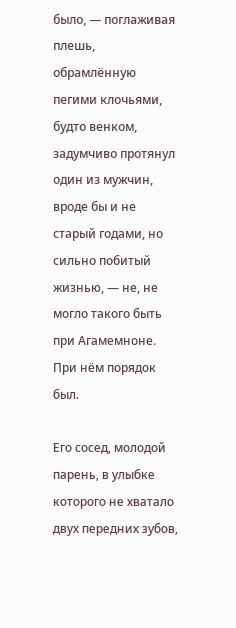было, — поглаживая плешь, обрамлённую пегими клочьями, будто венком, задумчиво протянул один из мужчин, вроде бы и не старый годами, но сильно побитый жизнью, — не, не могло такого быть при Агамемноне. При нём порядок был.

Его сосед, молодой парень, в улыбке которого не хватало двух передних зубов,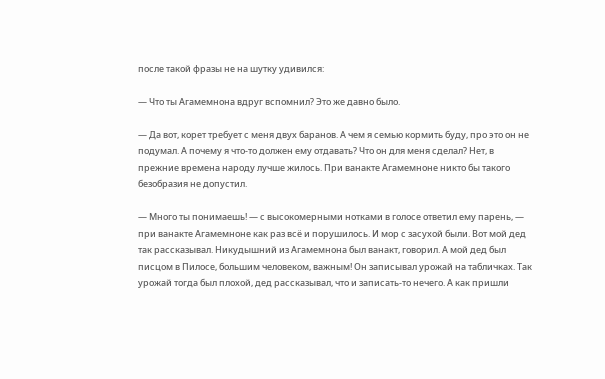после такой фразы не на шутку удивился:

— Что ты Агамемнона вдруг вспомнил? Это же давно было.

— Да вот, корет требует с меня двух баранов. А чем я семью кормить буду, про это он не подумал. А почему я что-то должен ему отдавать? Что он для меня сделал? Нет, в прежние времена народу лучше жилось. При ванакте Агамемноне никто бы такого безобразия не допустил.

— Много ты понимаешь! — с высокомерными нотками в голосе ответил ему парень, — при ванакте Агамемноне как раз всё и порушилось. И мор с засухой были. Вот мой дед так рассказывал. Никудышний из Агамемнона был ванакт, говорил. А мой дед был писцом в Пилосе, большим человеком, важным! Он записывал урожай на табличках. Так урожай тогда был плохой, дед рассказывал, что и записать-то нечего. А как пришли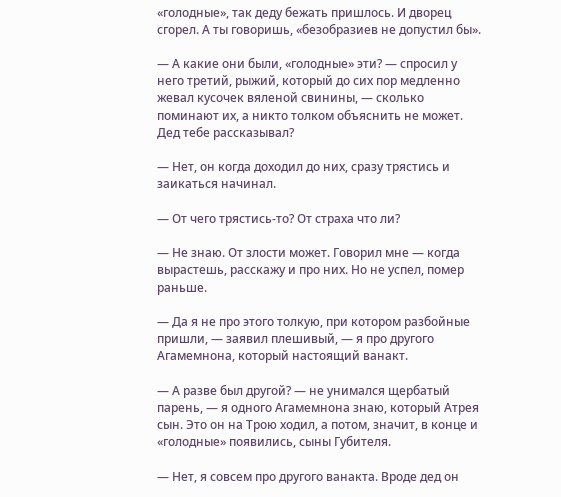«голодные», так деду бежать пришлось. И дворец сгорел. А ты говоришь, «безобразиев не допустил бы».

— А какие они были, «голодные» эти? — спросил у него третий, рыжий, который до сих пор медленно жевал кусочек вяленой свинины, — сколько поминают их, а никто толком объяснить не может. Дед тебе рассказывал?

— Нет, он когда доходил до них, сразу трястись и заикаться начинал.

— От чего трястись-то? От страха что ли?

— Не знаю. От злости может. Говорил мне — когда вырастешь, расскажу и про них. Но не успел, помер раньше.

— Да я не про этого толкую, при котором разбойные пришли, — заявил плешивый, — я про другого Агамемнона, который настоящий ванакт.

— А разве был другой? — не унимался щербатый парень, — я одного Агамемнона знаю, который Атрея сын. Это он на Трою ходил, а потом, значит, в конце и «голодные» появились, сыны Губителя.

— Нет, я совсем про другого ванакта. Вроде дед он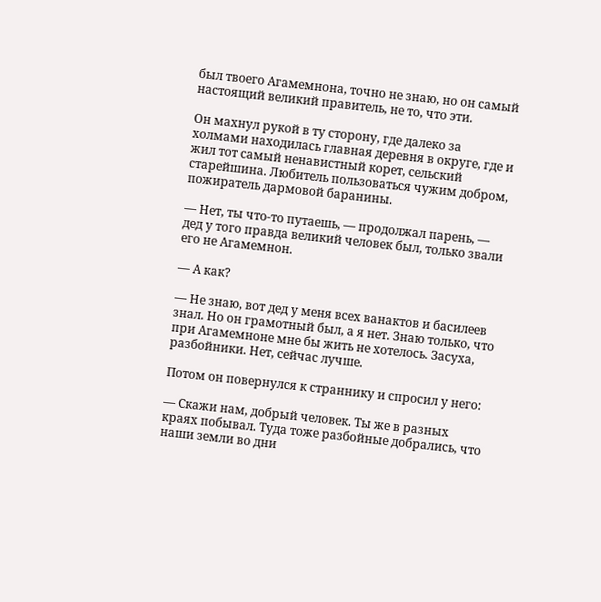был твоего Агамемнона, точно не знаю, но он самый настоящий великий правитель, не то, что эти.

Он махнул рукой в ту сторону, где далеко за холмами находилась главная деревня в округе, где и жил тот самый ненавистный корет, сельский старейшина. Любитель пользоваться чужим добром, пожиратель дармовой баранины.

— Нет, ты что-то путаешь, — продолжал парень, — дед у того правда великий человек был, только звали его не Агамемнон.

— А как?

— Не знаю, вот дед у меня всех ванактов и басилеев знал. Но он грамотный был, а я нет. Знаю только, что при Агамемноне мне бы жить не хотелось. Засуха, разбойники. Нет, сейчас лучше.

Потом он повернулся к страннику и спросил у него:

— Скажи нам, добрый человек. Ты же в разных краях побывал. Туда тоже разбойные добрались, что наши земли во дни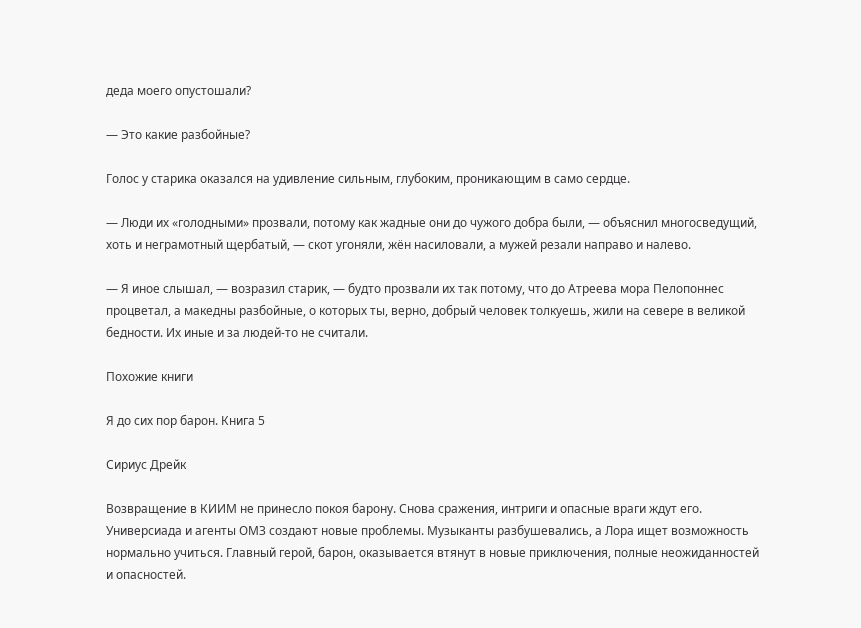деда моего опустошали?

— Это какие разбойные?

Голос у старика оказался на удивление сильным, глубоким, проникающим в само сердце.

— Люди их «голодными» прозвали, потому как жадные они до чужого добра были, — объяснил многосведущий, хоть и неграмотный щербатый, — скот угоняли, жён насиловали, а мужей резали направо и налево.

— Я иное слышал, — возразил старик, — будто прозвали их так потому, что до Атреева мора Пелопоннес процветал, а македны разбойные, о которых ты, верно, добрый человек толкуешь, жили на севере в великой бедности. Их иные и за людей-то не считали.

Похожие книги

Я до сих пор барон. Книга 5

Сириус Дрейк

Возвращение в КИИМ не принесло покоя барону. Снова сражения, интриги и опасные враги ждут его. Универсиада и агенты ОМЗ создают новые проблемы. Музыканты разбушевались, а Лора ищет возможность нормально учиться. Главный герой, барон, оказывается втянут в новые приключения, полные неожиданностей и опасностей.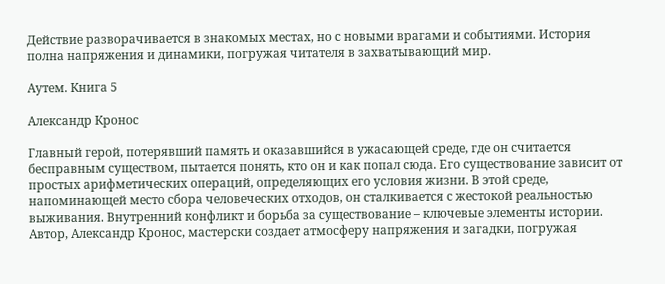Действие разворачивается в знакомых местах, но с новыми врагами и событиями. История полна напряжения и динамики, погружая читателя в захватывающий мир.

Аутем. Книга 5

Александр Кронос

Главный герой, потерявший память и оказавшийся в ужасающей среде, где он считается бесправным существом, пытается понять, кто он и как попал сюда. Его существование зависит от простых арифметических операций, определяющих его условия жизни. В этой среде, напоминающей место сбора человеческих отходов, он сталкивается с жестокой реальностью выживания. Внутренний конфликт и борьба за существование – ключевые элементы истории. Автор, Александр Кронос, мастерски создает атмосферу напряжения и загадки, погружая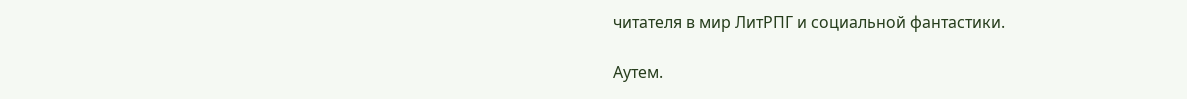читателя в мир ЛитРПГ и социальной фантастики.

Аутем.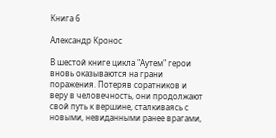Книга 6

Александр Кронос

В шестой книге цикла "Аутем" герои вновь оказываются на грани поражения. Потеряв соратников и веру в человечность, они продолжают свой путь к вершине, сталкиваясь с новыми, невиданными ранее врагами,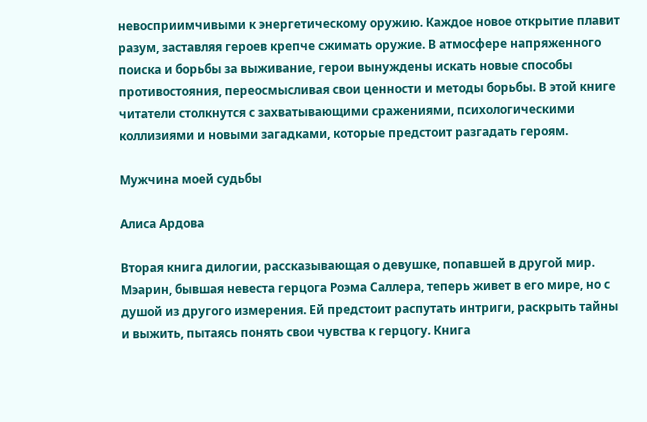невосприимчивыми к энергетическому оружию. Каждое новое открытие плавит разум, заставляя героев крепче сжимать оружие. В атмосфере напряженного поиска и борьбы за выживание, герои вынуждены искать новые способы противостояния, переосмысливая свои ценности и методы борьбы. В этой книге читатели столкнутся с захватывающими сражениями, психологическими коллизиями и новыми загадками, которые предстоит разгадать героям.

Мужчина моей судьбы

Алиса Ардова

Вторая книга дилогии, рассказывающая о девушке, попавшей в другой мир. Мэарин, бывшая невеста герцога Роэма Саллера, теперь живет в его мире, но с душой из другого измерения. Ей предстоит распутать интриги, раскрыть тайны и выжить, пытаясь понять свои чувства к герцогу. Книга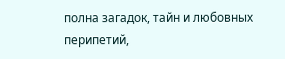полна загадок, тайн и любовных перипетий,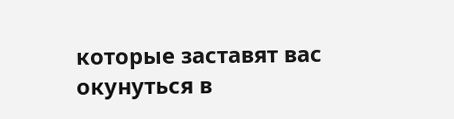которые заставят вас окунуться в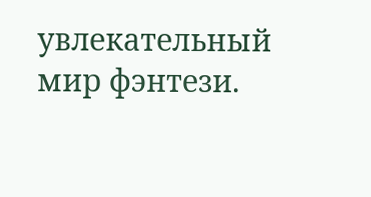увлекательный мир фэнтези.